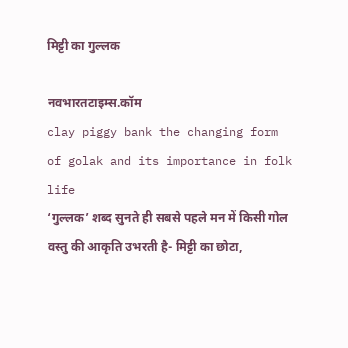मिट्टी का गुल्लक

नवभारतटाइम्स.कॉम
clay piggy bank the changing form of golak and its importance in folk life
‘गुल्लक’ शब्द सुनते ही सबसे पहले मन में किसी गोल वस्तु की आकृति उभरती है- मिट्टी का छोटा,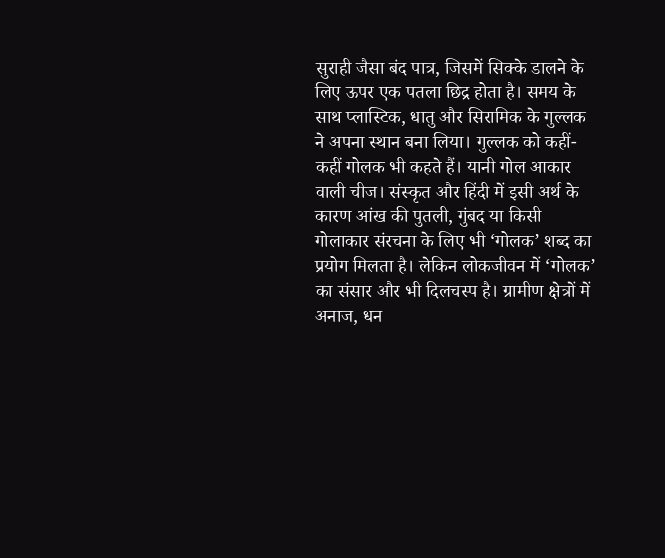सुराही जैसा बंद पात्र, जिसमें सिक्के डालने के लिए ऊपर एक पतला छिद्र होता है। समय के साथ प्लास्टिक, धातु और सिरामिक के गुल्लक ने अपना स्थान बना लिया। गुल्लक को कहीं-कहीं गोलक भी कहते हैं। यानी गोल आकार वाली चीज। संस्कृत और हिंदी में इसी अर्थ के कारण आंख की पुतली, गुंबद या किसी गोलाकार संरचना के लिए भी ‘गोलक’ शब्द का प्रयोग मिलता है। लेकिन लोकजीवन में ‘गोलक’ का संसार और भी दिलचस्प है। ग्रामीण क्षेत्रों में अनाज, धन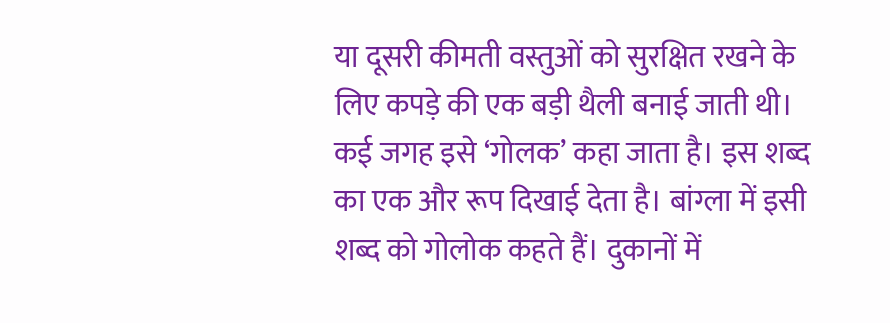या दूसरी कीमती वस्तुओं को सुरक्षित रखने के लिए कपड़े की एक बड़ी थैली बनाई जाती थी। कई जगह इसे ‘गोलक’ कहा जाता है। इस शब्द का एक और रूप दिखाई देता है। बांग्ला में इसी शब्द को गोलोक कहते हैं। दुकानों में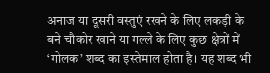अनाज या दूसरी वस्तुएं रखने के लिए लकड़ी के बने चौकोर खाने या गल्ले के लिए कुछ क्षेत्रों में ‘गोलक’ शब्द का इस्तेमाल होता है। यह शब्द भी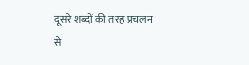दूसरे शब्दों की तरह प्रचलन से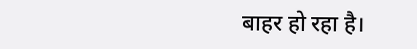बाहर हो रहा है।